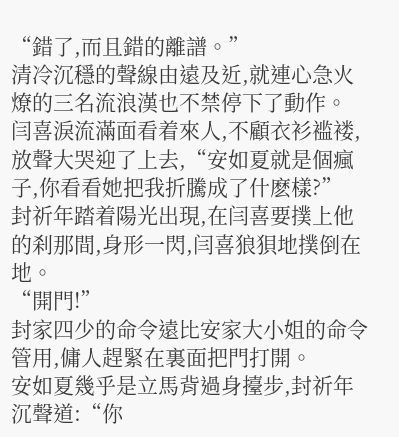“錯了,而且錯的離譜。”
清冷沉穩的聲線由遠及近,就連心急火燎的三名流浪漢也不禁停下了動作。
闫喜淚流滿面看着來人,不顧衣衫褴褛,放聲大哭迎了上去,“安如夏就是個瘋子,你看看她把我折騰成了什麽樣?”
封祈年踏着陽光出現,在闫喜要撲上他的刹那間,身形一閃,闫喜狼狽地撲倒在地。
“開門!”
封家四少的命令遠比安家大小姐的命令管用,傭人趕緊在裏面把門打開。
安如夏幾乎是立馬背過身擡步,封祈年沉聲道:“你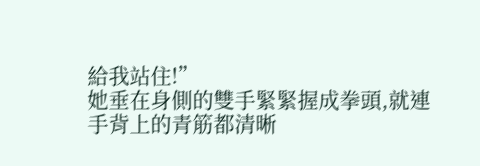給我站住!”
她垂在身側的雙手緊緊握成拳頭,就連手背上的青筋都清晰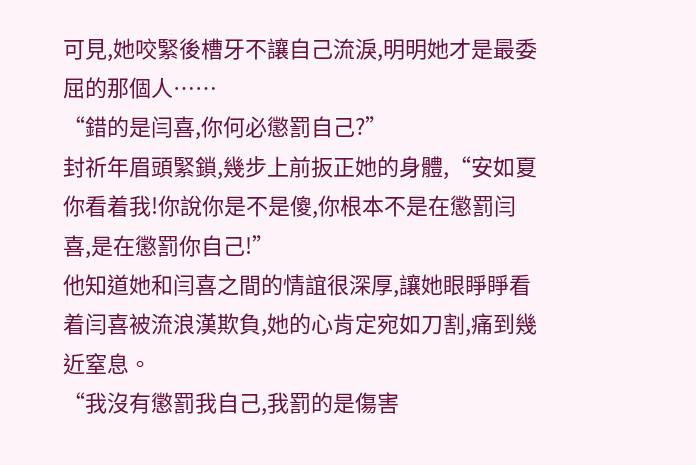可見,她咬緊後槽牙不讓自己流淚,明明她才是最委屈的那個人……
“錯的是闫喜,你何必懲罰自己?”
封祈年眉頭緊鎖,幾步上前扳正她的身體,“安如夏你看着我!你說你是不是傻,你根本不是在懲罰闫喜,是在懲罰你自己!”
他知道她和闫喜之間的情誼很深厚,讓她眼睜睜看着闫喜被流浪漢欺負,她的心肯定宛如刀割,痛到幾近窒息。
“我沒有懲罰我自己,我罰的是傷害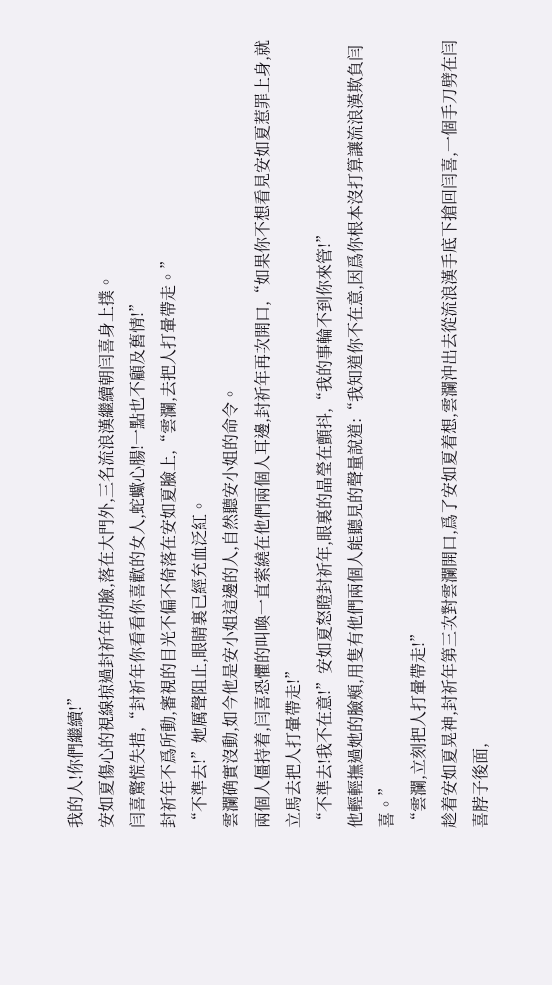我的人!你們繼續!”
安如夏傷心的視線掠過封祈年的臉,落在大門外,三名流浪漢繼續朝闫喜身上撲。
闫喜驚慌失措,“封祈年你看看你喜歡的女人,蛇蠍心腸!一點也不顧及舊情!”
封祈年不爲所動,審視的目光不偏不倚落在安如夏臉上,“雲瀾,去把人打暈帶走。”
“不準去!”她厲聲阻止,眼睛裏已經充血泛紅。
雲瀾确實沒動,如今他是安小姐這邊的人,自然聽安小姐的命令。
兩個人僵持着,闫喜恐懼的叫喚一直萦繞在他們兩個人耳邊,封祈年再次開口,“如果你不想看見安如夏惹罪上身,就立馬去把人打暈帶走!”
“不準去!我不在意!”安如夏怒瞪封祈年,眼裏的晶瑩在顫抖,“我的事輪不到你來管!”
他輕輕撫過她的臉頰,用隻有他們兩個人能聽見的聲量說道:“我知道你不在意,因爲你根本沒打算讓流浪漢欺負闫喜。”
“雲瀾,立刻把人打暈帶走!”
趁着安如夏晃神,封祈年第三次對雲瀾開口,爲了安如夏着想,雲瀾沖出去從流浪漢手底下搶回闫喜,一個手刀劈在闫喜脖子後面,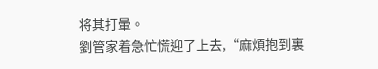将其打暈。
劉管家着急忙慌迎了上去,“麻煩抱到裏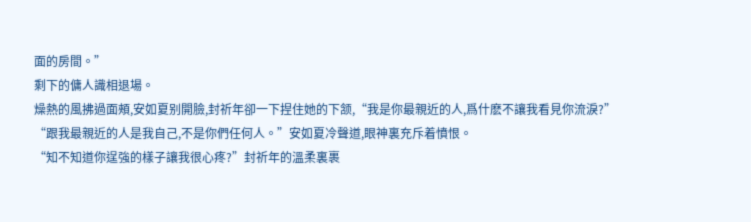面的房間。”
剩下的傭人識相退場。
燥熱的風拂過面頰,安如夏别開臉,封祈年卻一下捏住她的下颔,“我是你最親近的人,爲什麽不讓我看見你流淚?”
“跟我最親近的人是我自己,不是你們任何人。”安如夏冷聲道,眼神裏充斥着憤恨。
“知不知道你逞強的樣子讓我很心疼?”封祈年的溫柔裏裹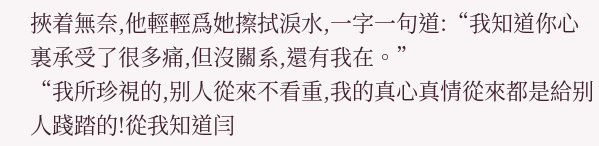挾着無奈,他輕輕爲她擦拭淚水,一字一句道:“我知道你心裏承受了很多痛,但沒關系,還有我在。”
“我所珍視的,别人從來不看重,我的真心真情從來都是給别人踐踏的!從我知道闫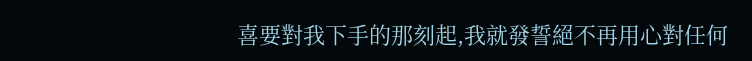喜要對我下手的那刻起,我就發誓絕不再用心對任何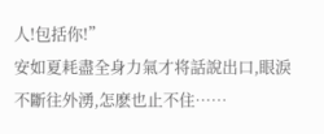人!包括你!”
安如夏耗盡全身力氣才将話說出口,眼淚不斷往外湧,怎麽也止不住……